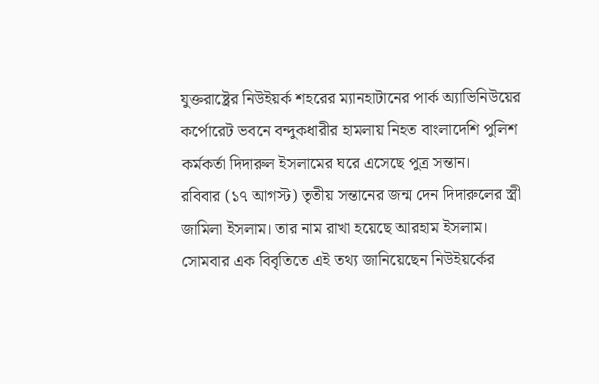যুক্তরাষ্ট্রের নিউইয়র্ক শহরের ম্যানহাটানের পার্ক অ্যাভিনিউয়ের কর্পোরেট ভবনে বন্দুকধারীর হামলায় নিহত বাংলাদেশি পুলিশ কর্মকর্তা দিদারুল ইসলামের ঘরে এসেছে পুত্র সন্তান।
রবিবার (১৭ আগস্ট) তৃতীয় সন্তানের জন্ম দেন দিদারুলের স্ত্রী জামিলা ইসলাম। তার নাম রাখা হয়েছে আরহাম ইসলাম।
সোমবার এক বিবৃতিতে এই তথ্য জানিয়েছেন নিউইয়র্কের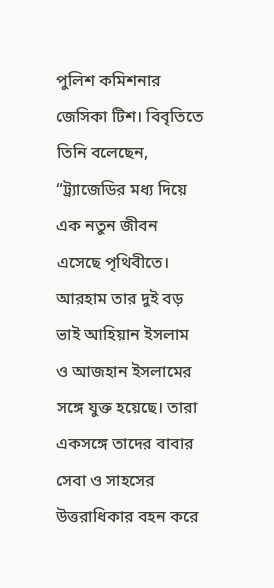পুলিশ কমিশনার জেসিকা টিশ। বিবৃতিতে তিনি বলেছেন, “ট্র্যাজেডির মধ্য দিয়ে এক নতুন জীবন এসেছে পৃথিবীতে। আরহাম তার দুই বড় ভাই আহিয়ান ইসলাম ও আজহান ইসলামের সঙ্গে যুক্ত হয়েছে। তারা একসঙ্গে তাদের বাবার সেবা ও সাহসের উত্তরাধিকার বহন করে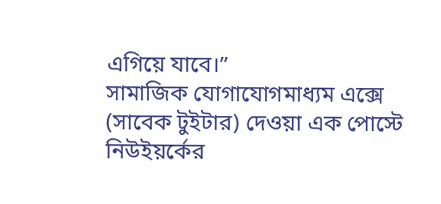এগিয়ে যাবে।”
সামাজিক যোগাযোগমাধ্যম এক্সে (সাবেক টুইটার) দেওয়া এক পোস্টে নিউইয়র্কের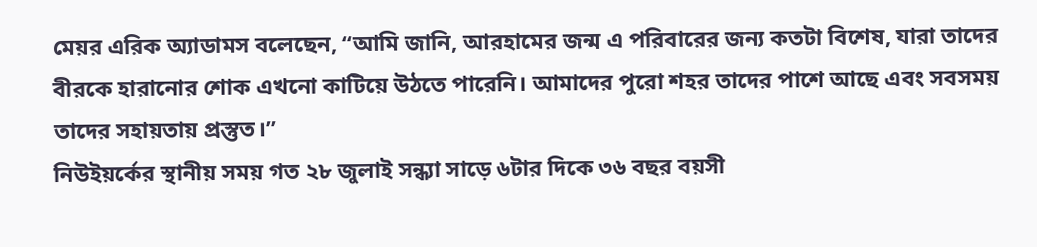মেয়র এরিক অ্যাডামস বলেছেন, “আমি জানি, আরহামের জন্ম এ পরিবারের জন্য কতটা বিশেষ, যারা তাদের বীরকে হারানোর শোক এখনো কাটিয়ে উঠতে পারেনি। আমাদের পুরো শহর তাদের পাশে আছে এবং সবসময় তাদের সহায়তায় প্রস্তুত।”
নিউইয়র্কের স্থানীয় সময় গত ২৮ জুলাই সন্ধ্যা সাড়ে ৬টার দিকে ৩৬ বছর বয়সী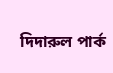দিদারুল পার্ক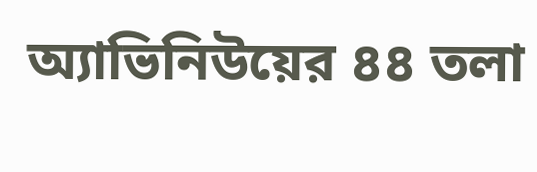অ্যাভিনিউয়ের ৪৪ তলা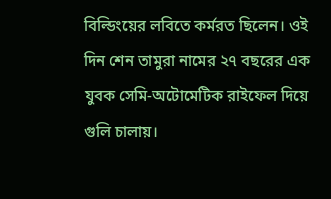বিল্ডিংয়ের লবিতে কর্মরত ছিলেন। ওই দিন শেন তামুরা নামের ২৭ বছরের এক যুবক সেমি-অটোমেটিক রাইফেল দিয়ে গুলি চালায়।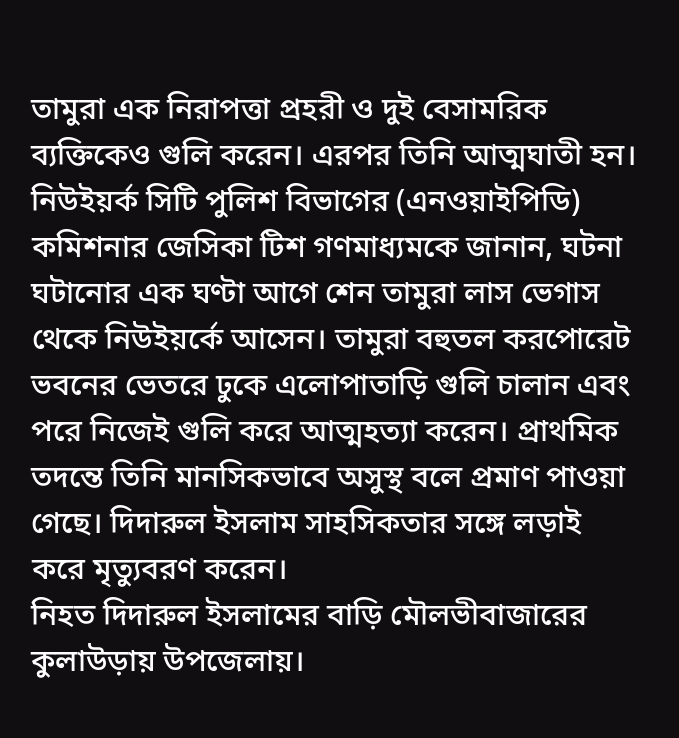তামুরা এক নিরাপত্তা প্রহরী ও দুই বেসামরিক ব্যক্তিকেও গুলি করেন। এরপর তিনি আত্মঘাতী হন।
নিউইয়র্ক সিটি পুলিশ বিভাগের (এনওয়াইপিডি) কমিশনার জেসিকা টিশ গণমাধ্যমকে জানান, ঘটনা ঘটানোর এক ঘণ্টা আগে শেন তামুরা লাস ভেগাস থেকে নিউইয়র্কে আসেন। তামুরা বহুতল করপোরেট ভবনের ভেতরে ঢুকে এলোপাতাড়ি গুলি চালান এবং পরে নিজেই গুলি করে আত্মহত্যা করেন। প্রাথমিক তদন্তে তিনি মানসিকভাবে অসুস্থ বলে প্রমাণ পাওয়া গেছে। দিদারুল ইসলাম সাহসিকতার সঙ্গে লড়াই করে মৃত্যুবরণ করেন।
নিহত দিদারুল ইসলামের বাড়ি মৌলভীবাজারের কুলাউড়ায় উপজেলায়।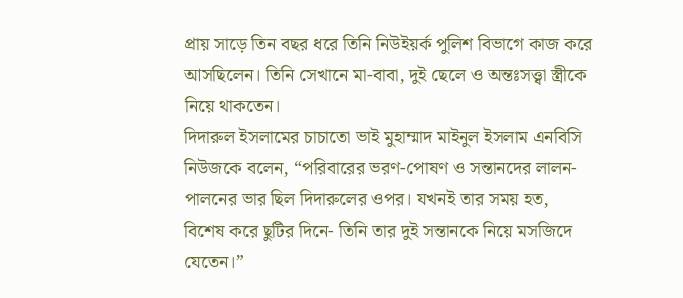প্রায় সাড়ে তিন বছর ধরে তিনি নিউইয়র্ক পুলিশ বিভাগে কাজ করে আসছিলেন। তিনি সেখানে মা-বাবা, দুই ছেলে ও অন্তঃসত্ত্বা স্ত্রীকে নিয়ে থাকতেন।
দিদারুল ইসলামের চাচাতো ভাই মুহাম্মাদ মাইনুল ইসলাম এনবিসি নিউজকে বলেন, “পরিবারের ভরণ-পোষণ ও সন্তানদের লালন-পালনের ভার ছিল দিদারুলের ওপর। যখনই তার সময় হত, বিশেষ করে ছুটির দিনে- তিনি তার দুই সন্তানকে নিয়ে মসজিদে যেতেন।”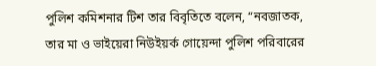পুলিশ কমিশনার টিশ তার বিবৃতিতে বলেন, “নবজাতক, তার মা ও ভাইয়েরা নিউইয়র্ক গোয়েন্দা পুলিশ পরিবারের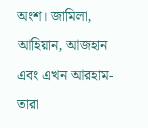অংশ। জামিলা, আহিয়ান, আজহান এবং এখন আরহাম- তারা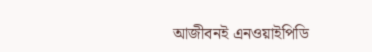আজীবনই এনওয়াইপিডি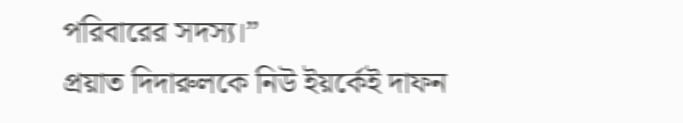পরিবারের সদস্য।”
প্রয়াত দিদারুলকে নিউ ইয়র্কেই দাফন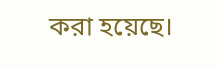করা হয়েছে।